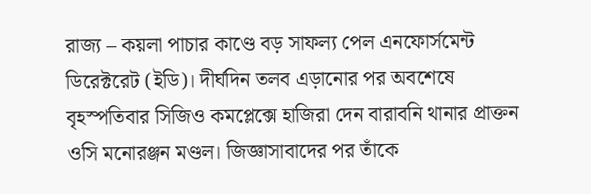রাজ্য – কয়লা পাচার কাণ্ডে বড় সাফল্য পেল এনফোর্সমেন্ট ডিরেক্টরেট (ইডি)। দীর্ঘদিন তলব এড়ানোর পর অবশেষে বৃহস্পতিবার সিজিও কমপ্লেক্সে হাজিরা দেন বারাবনি থানার প্রাক্তন ওসি মনোরঞ্জন মণ্ডল। জিজ্ঞাসাবাদের পর তাঁকে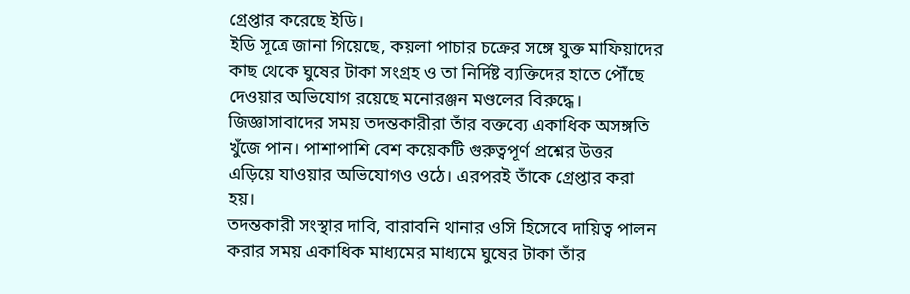গ্রেপ্তার করেছে ইডি।
ইডি সূত্রে জানা গিয়েছে, কয়লা পাচার চক্রের সঙ্গে যুক্ত মাফিয়াদের কাছ থেকে ঘুষের টাকা সংগ্রহ ও তা নির্দিষ্ট ব্যক্তিদের হাতে পৌঁছে দেওয়ার অভিযোগ রয়েছে মনোরঞ্জন মণ্ডলের বিরুদ্ধে। জিজ্ঞাসাবাদের সময় তদন্তকারীরা তাঁর বক্তব্যে একাধিক অসঙ্গতি খুঁজে পান। পাশাপাশি বেশ কয়েকটি গুরুত্বপূর্ণ প্রশ্নের উত্তর এড়িয়ে যাওয়ার অভিযোগও ওঠে। এরপরই তাঁকে গ্রেপ্তার করা হয়।
তদন্তকারী সংস্থার দাবি, বারাবনি থানার ওসি হিসেবে দায়িত্ব পালন করার সময় একাধিক মাধ্যমের মাধ্যমে ঘুষের টাকা তাঁর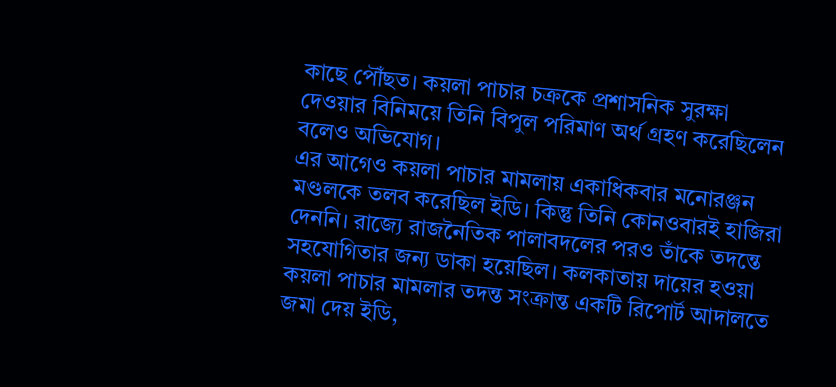কাছে পৌঁছত। কয়লা পাচার চক্রকে প্রশাসনিক সুরক্ষা দেওয়ার বিনিময়ে তিনি বিপুল পরিমাণ অর্থ গ্রহণ করেছিলেন বলেও অভিযোগ।
এর আগেও কয়লা পাচার মামলায় একাধিকবার মনোরঞ্জন মণ্ডলকে তলব করেছিল ইডি। কিন্তু তিনি কোনওবারই হাজিরা দেননি। রাজ্যে রাজনৈতিক পালাবদলের পরও তাঁকে তদন্তে সহযোগিতার জন্য ডাকা হয়েছিল। কলকাতায় দায়ের হওয়া কয়লা পাচার মামলার তদন্ত সংক্রান্ত একটি রিপোর্ট আদালতে জমা দেয় ইডি,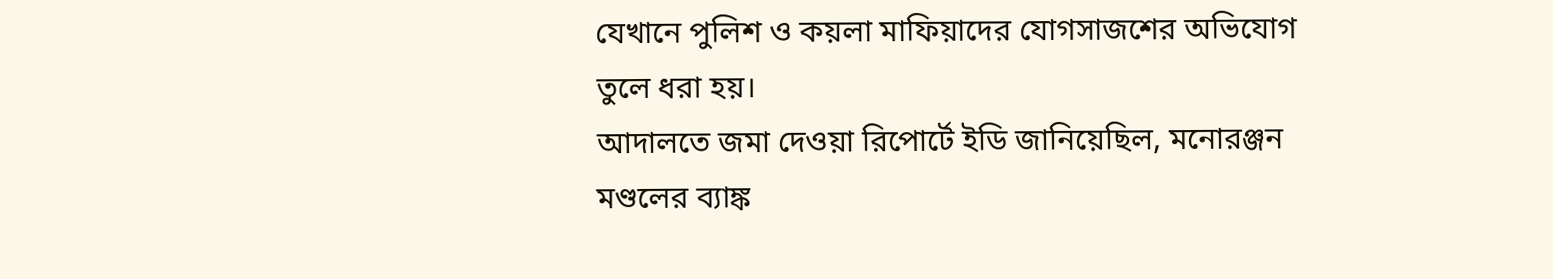যেখানে পুলিশ ও কয়লা মাফিয়াদের যোগসাজশের অভিযোগ তুলে ধরা হয়।
আদালতে জমা দেওয়া রিপোর্টে ইডি জানিয়েছিল, মনোরঞ্জন মণ্ডলের ব্যাঙ্ক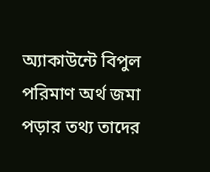অ্যাকাউন্টে বিপুল পরিমাণ অর্থ জমা পড়ার তথ্য তাদের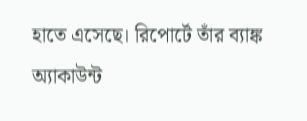হাতে এসেছে। রিপোর্টে তাঁর ব্যাঙ্ক অ্যাকাউন্ট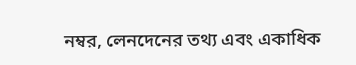নম্বর, লেনদেনের তথ্য এবং একাধিক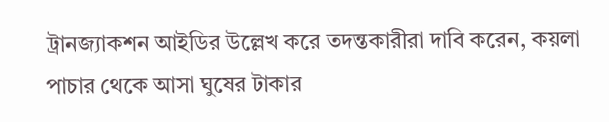ট্রানজ্যাকশন আইডির উল্লেখ করে তদন্তকারীরা দাবি করেন, কয়লা পাচার থেকে আসা ঘুষের টাকার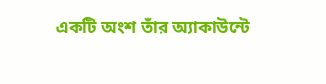একটি অংশ তাঁর অ্যাকাউন্টে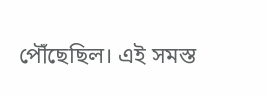পৌঁছেছিল। এই সমস্ত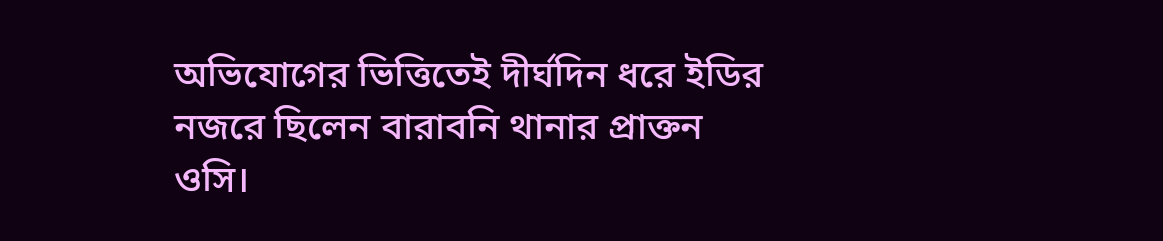অভিযোগের ভিত্তিতেই দীর্ঘদিন ধরে ইডির নজরে ছিলেন বারাবনি থানার প্রাক্তন ওসি।